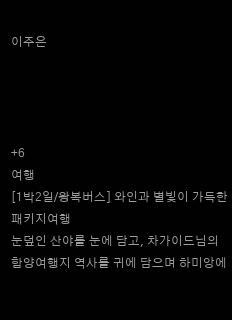이주은




+6
여행
[1박2일/왕복버스] 와인과 별빛이 가득한 패키지여행
눈덮인 산야를 눈에 담고, 차가이드님의 함양여행지 역사를 귀에 담으며 하미앙에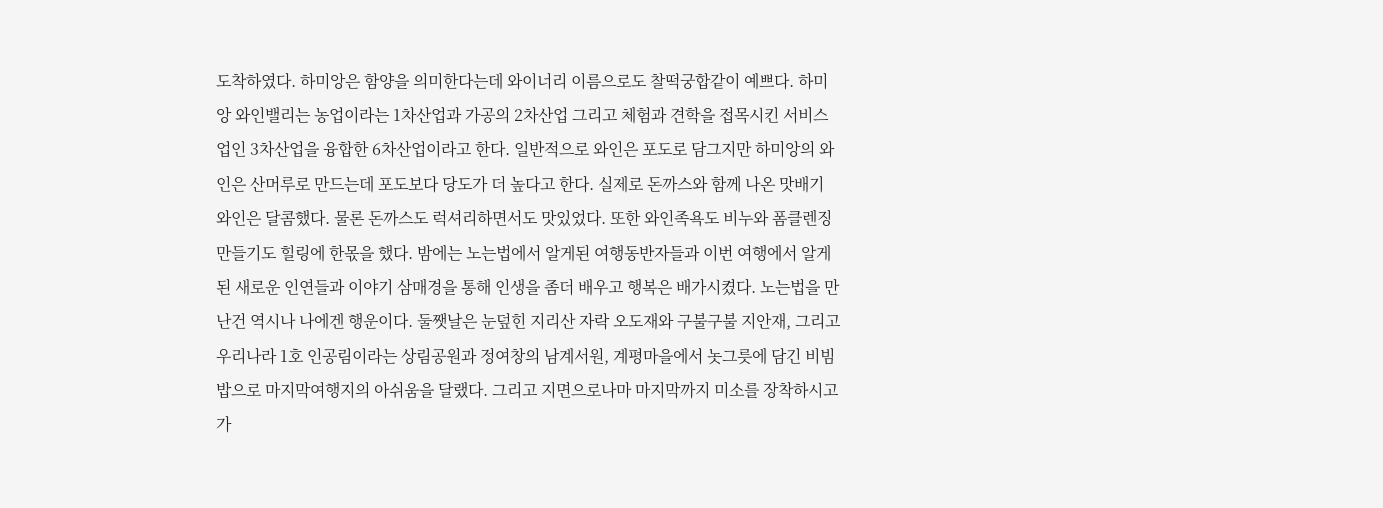도착하였다. 하미앙은 함양을 의미한다는데 와이너리 이름으로도 찰떡궁합같이 예쁘다. 하미앙 와인밸리는 농업이라는 1차산업과 가공의 2차산업 그리고 체험과 견학을 접목시킨 서비스업인 3차산업을 융합한 6차산업이라고 한다. 일반적으로 와인은 포도로 담그지만 하미앙의 와인은 산머루로 만드는데 포도보다 당도가 더 높다고 한다. 실제로 돈까스와 함께 나온 맛배기 와인은 달콤했다. 물론 돈까스도 럭셔리하면서도 맛있었다. 또한 와인족욕도 비누와 폼클렌징 만들기도 힐링에 한몫을 했다. 밤에는 노는법에서 알게된 여행동반자들과 이번 여행에서 알게된 새로운 인연들과 이야기 삼매경을 통해 인생을 좀더 배우고 행복은 배가시켰다. 노는법을 만난건 역시나 나에겐 행운이다. 둘쨋날은 눈덮힌 지리산 자락 오도재와 구불구불 지안재, 그리고 우리나라 1호 인공림이라는 상림공원과 정여창의 남계서원, 계평마을에서 놋그릇에 담긴 비빔밥으로 마지막여행지의 아쉬움을 달랬다. 그리고 지면으로나마 마지막까지 미소를 장착하시고 가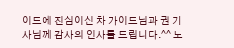이드에 진심이신 차 가이드님과 권 기사님께 감사의 인사를 드립니다.^^ 노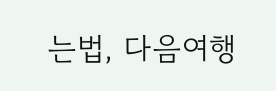는법, 다음여행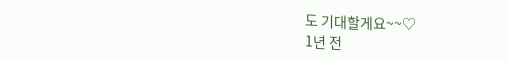도 기대할게요~~♡
1년 전